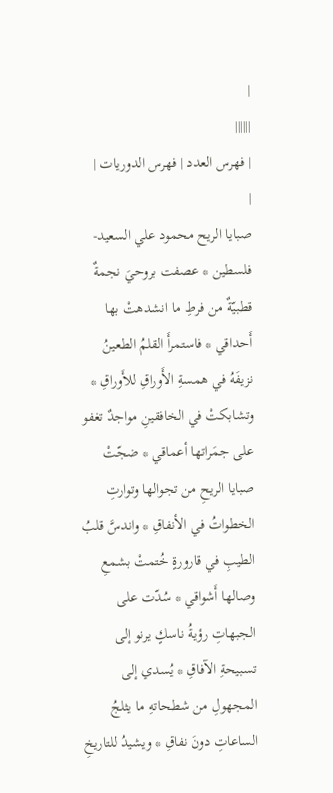|
||||||
| فهرس العدد | فهرس الدوريات |
|
صبايا الريح محمود علي السعيد- فلسطين * عصفت بروحيَ نجمةٌ قطبيّةٌ من فرطِ ما انشدهتْ بها أَحداقي * فاستمرأَ القلمُ الطعينُ نزيفَهُ في همسةِ الأَوراقِ للأَوراقِ * وتشابكتْ في الخافقينِ مواجدٌ تغفو على جمَراتها أعماقي * ضجّتْ صبايا الريحِ من تجوالها وتوارتِ الخطواتُ في الأنفاقِ * واندسَّ قلبُ الطيبِ في قارورةٍ خُتمتْ بشمعِ وصالها أَشواقي * سُدّت على الجبهاتِ رؤيةُ ناسكٍ يرنو إلى تسبيحةِ الآفاقِ * يُسدي إلى المجهولِ من شطحاتهِ ما يثلجُ الساعاتِ دونَ نفاقِ * ويشيدُ للتاريخِ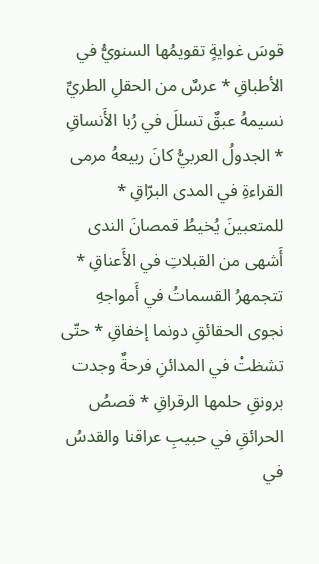قوسَ غوايةٍ تقويمُها السنويُّ في الأطباقِ * عرسٌ من الحقلِ الطريِّ نسيمهُ عبقٌ تسللَ في رُبا الأَنساقِ * الجدولُ العربيُّ كانَ ربيعهُ مرمى القراءةِ في المدى البرّاقِ * للمتعبينَ يُخيطُ قمصانَ الندى أَشهى من القبلاتِ في الأَعناقِ * تتجمهرُ القسماتُ في أَمواجهِ نجوى الحقائقِ دونما إخفاقِ * حتّى تشظتْ في المدائنِ فرحةٌ وجدت برونقِ حلمها الرقراقِ * قصصُ الحرائقِ في حبيبِ عراقنا والقدسُ في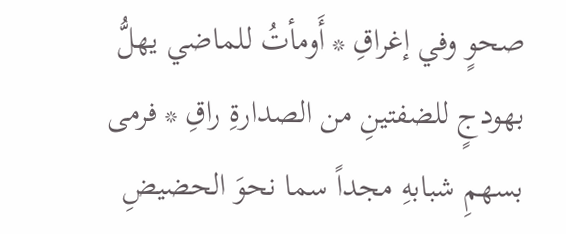صحوٍ وفي إغراقِ * أَومأتُ للماضي يهلُّ بهودجٍ للضفتينِ من الصدارةِ راقِ * فرمى بسهمِ شبابهِ مجداً سما نحوَ الحضيضِ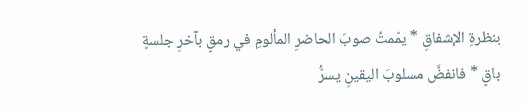بنظرةِ الإشفاقِ * يمّمتُ صوبَ الحاضرِ المألومِ في رمقٍ بآخرِ جلسةٍ باقٍ * فانفضَّ مسلوبَ اليقينِ يسرُّ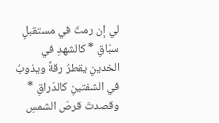لي إن رمتَ في مستقبلٍ سبّاقِ * كالشهدِ في الخدينِ يقطرُ رقةً ويذوبُ في الشفتينِ كالدّراقِ * وقصدتَ قرصَ الشمسِ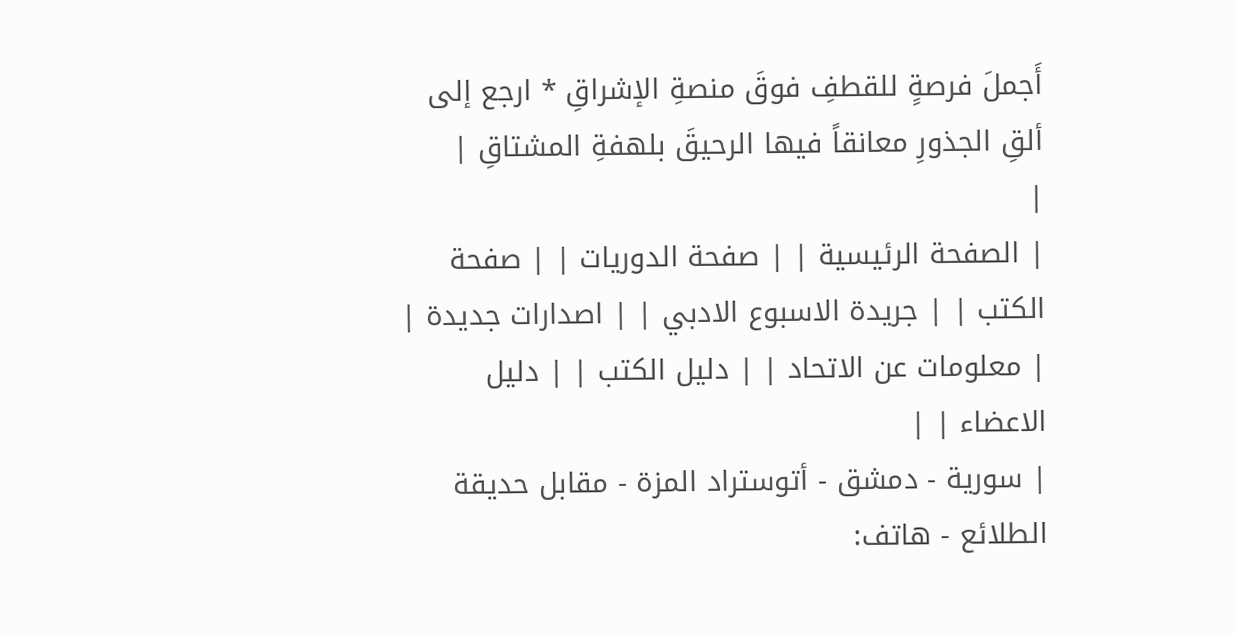أَجملَ فرصةٍ للقطفِ فوقَ منصةِ الإشراقِ * ارجع إلى ألقِ الجذورِ معانقاً فيها الرحيقَ بلهفةِ المشتاقِ |
|
| الصفحة الرئيسية | | صفحة الدوريات | | صفحة الكتب | | جريدة الاسبوع الادبي | | اصدارات جديدة | | معلومات عن الاتحاد | | دليل الكتب | | دليل الاعضاء | |
| سورية - دمشق - أتوستراد المزة - مقابل حديقة الطلائع - هاتف: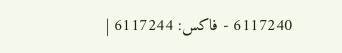6117240 - فاكس: 6117244 |